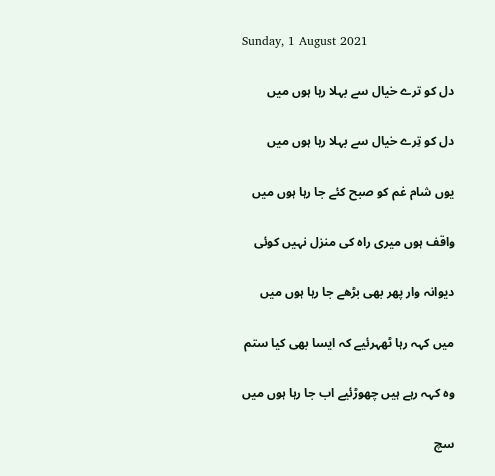Sunday, 1 August 2021

دل کو ترے خیال سے بہلا رہا ہوں میں

دل کو تِرے خیال سے بہلا رہا ہوں میں

یوں شام غم کو صبح کئے جا رہا ہوں میں

واقف ہوں میری راہ کی منزل نہیں کوئی

دیوانہ وار پھر بھی بڑھے جا رہا ہوں میں

میں کہہ رہا ٹھہرئیے کہ ایسا بھی کیا ستم

وہ کہہ رہے ہیں چھوڑئیے اب جا رہا ہوں میں

سچ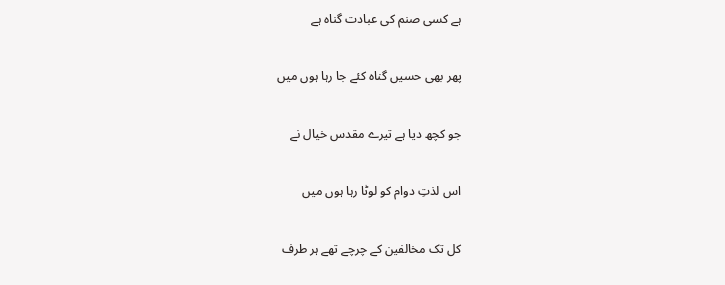ہے کسی صنم کی عبادت گناہ ہے

پھر بھی حسیں گناہ کئے جا رہا ہوں میں

جو کچھ دیا ہے تیرے مقدس خیال نے

اس لذتِ دوام کو لوٹا رہا ہوں میں

کل تک مخالفین کے چرچے تھے ہر طرف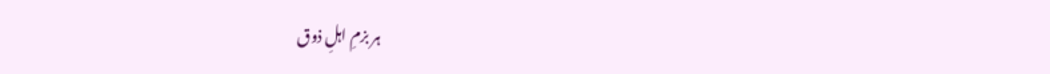ہر بزمِ اہلِ ذوق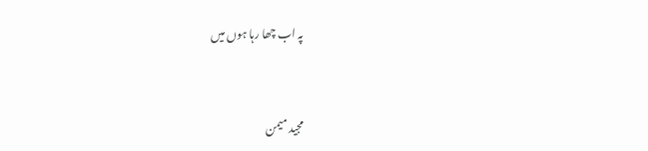پہ اب چھا رہا ہوں میں


مجید میمن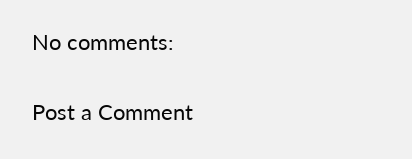No comments:

Post a Comment